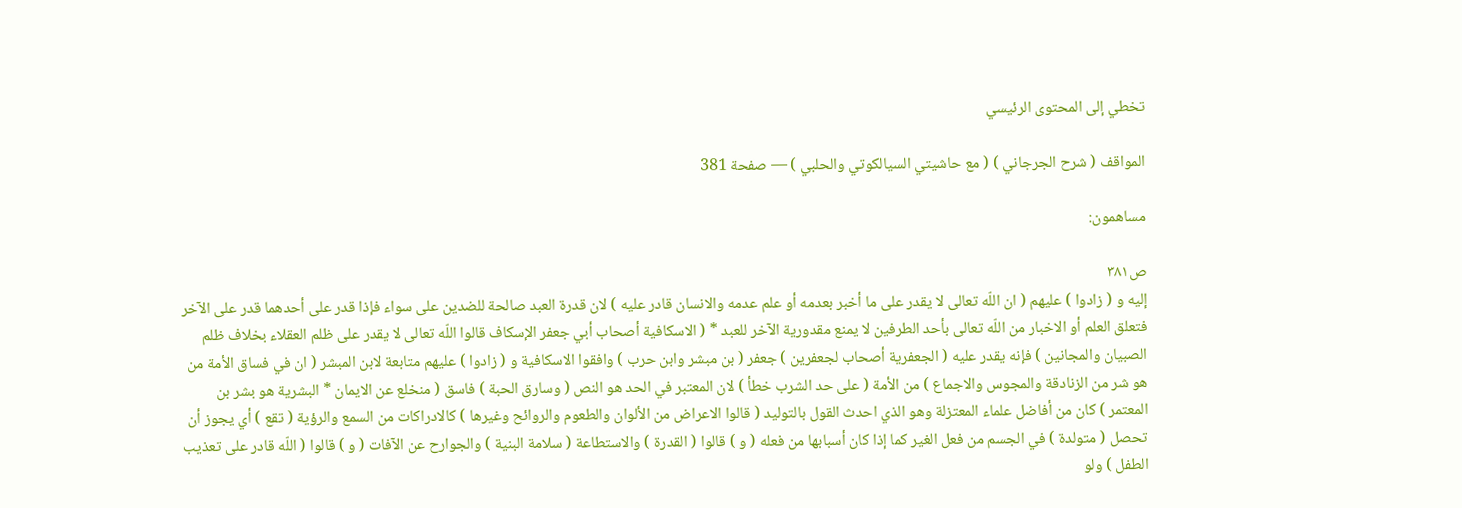تخطي إلى المحتوى الرئيسي

المواقف ( شرح الجرجاني ) ( مع حاشيتي السيالكوتي والحلبي ) — صفحة 381

مساهمون:

ص٣٨١
إليه و ( زادوا ) عليهم ( ان اللّه تعالى لا يقدر على ما أخبر بعدمه أو علم عدمه والانسان قادر عليه ) لان قدرة العبد صالحة للضدين على سواء فإذا قدر على أحدهما قدر على الآخر فتعلق العلم أو الاخبار من اللّه تعالى بأحد الطرفين لا يمنع مقدورية الآخر للعبد * ( الاسكافية أصحاب أبي جعفر الإسكاف قالوا اللّه تعالى لا يقدر على ظلم العقلاء بخلاف ظلم الصبيان والمجانين ) فإنه يقدر عليه ( الجعفرية أصحاب لجعفرين ) جعفر ( بن مبشر وابن حرب ) وافقوا الاسكافية و ( زادوا ) عليهم متابعة لابن المبشر ( ان في فساق الأمة من هو شر من الزنادقة والمجوس والاجماع ) من الأمة ( على حد الشرب خطأ ) لان المعتبر في الحد هو النص ( وسارق الحبة ) فاسق ( منخلع عن الايمان * البشرية هو بشر بن المعتمر ) كان من أفاضل علماء المعتزلة وهو الذي احدث القول بالتوليد ( قالوا الاعراض من الألوان والطعوم والروائح وغيرها ) كالادراكات من السمع والرؤية ( تقع ) أي يجوز أن تحصل ( متولدة ) في الجسم من فعل الغير كما إذا كان أسبابها من فعله ( و ) قالوا ( القدرة ) والاستطاعة ( سلامة البنية ) والجوارح عن الآفات ( و ) قالوا ( اللّه قادر على تعذيب الطفل ) ولو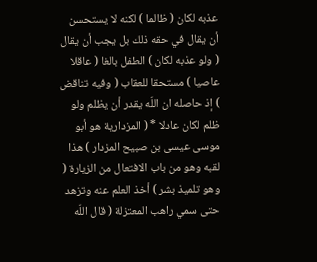عذبه لكان ( ظالما ) لكنه لا يستحسن أن يقال في حقه ذلك بل يجب أن يقال ( ولو عذبه لكان ) الطفل بالغا ( عاقلا عاصيا ) مستحقا للعقاب ( وفيه تناقض ) إذ حاصله ان اللّه يقدر أن يظلم ولو ظلم لكان عادلا * ( المزدارية هو أبو موسى عيسى بن صبيح المزدار ) هذا لقبه وهو من باب الافتعال من الزيارة ( وهو تلميذ بشر ) أخذ العلم عنه وتزهد حتى سمي راهب المعتزلة ( قال اللّه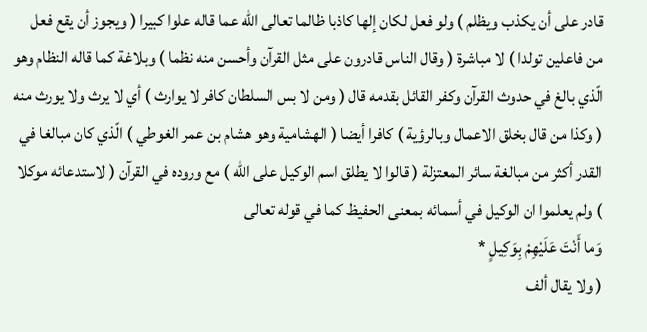قادر على أن يكذب ويظلم ) ولو فعل لكان إلها كاذبا ظالما تعالى اللّه عما قاله علوا كبيرا ( ويجوز أن يقع فعل من فاعلين تولدا ) لا مباشرة ( وقال الناس قادرون على مثل القرآن وأحسن منه نظما ) وبلاغة كما قاله النظام وهو الّذي بالغ في حدوث القرآن وكفر القائل بقدمه قال ( ومن لا بس السلطان كافر لا يوارث ) أي لا يرث ولا يورث منه ( وكذا من قال بخلق الاعمال وبالرؤية ) كافرا أيضا ( الهشامية وهو هشام بن عمر الغوطي ) الّذي كان مبالغا في القدر أكثر من مبالغة سائر المعتزلة ( قالوا لا يطلق اسم الوكيل على اللّه ) مع وروده في القرآن ( لاستدعائه موكلا ) ولم يعلموا ان الوكيل في أسمائه بمعنى الحفيظ كما في قوله تعالى
وَما أَنْتَ عَلَيْهِمْ بِوَكِيلٍ *
( ولا يقال ألف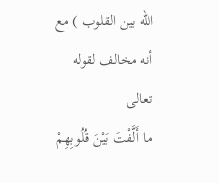اللّه بين القلوب ) مع أنه مخالف لقوله تعالى
ما أَلَّفْتَ بَيْنَ قُلُوبِهِمْ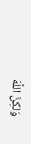وَلكِنَّ اللَّهَ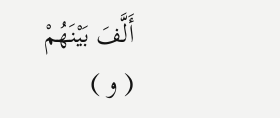أَلَّفَ بَيْنَهُمْ
( و )